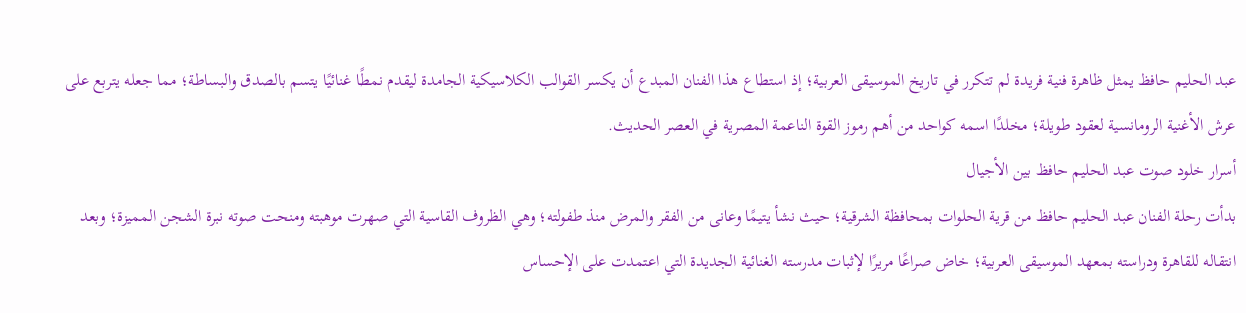عبد الحليم حافظ يمثل ظاهرة فنية فريدة لم تتكرر في تاريخ الموسيقى العربية؛ إذ استطاع هذا الفنان المبدع أن يكسر القوالب الكلاسيكية الجامدة ليقدم نمطًا غنائيًا يتسم بالصدق والبساطة؛ مما جعله يتربع على عرش الأغنية الرومانسية لعقود طويلة؛ مخلدًا اسمه كواحد من أهم رموز القوة الناعمة المصرية في العصر الحديث.
أسرار خلود صوت عبد الحليم حافظ بين الأجيال
بدأت رحلة الفنان عبد الحليم حافظ من قرية الحلوات بمحافظة الشرقية؛ حيث نشأ يتيمًا وعانى من الفقر والمرض منذ طفولته؛ وهي الظروف القاسية التي صهرت موهبته ومنحت صوته نبرة الشجن المميزة؛ وبعد انتقاله للقاهرة ودراسته بمعهد الموسيقى العربية؛ خاض صراعًا مريرًا لإثبات مدرسته الغنائية الجديدة التي اعتمدت على الإحساس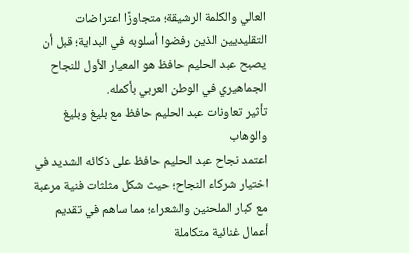العالي والكلمة الرشيقة؛ متجاوزًا اعتراضات التقليديين الذين رفضوا أسلوبه في البداية؛ قبل أن يصبح عبد الحليم حافظ هو المعيار الأول للنجاح الجماهيري في الوطن العربي بأكمله.
تأثير تعاونات عبد الحليم حافظ مع بليغ وبليغ والوهاب
اعتمد نجاح عبد الحليم حافظ على ذكائه الشديد في اختيار شركاء النجاح؛ حيث شكل مثلثات فنية مرعبة مع كبار الملحنين والشعراء؛ مما ساهم في تقديم أعمال غنائية متكاملة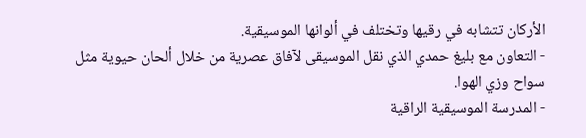الأركان تتشابه في رقيها وتختلف في ألوانها الموسيقية.
- التعاون مع بليغ حمدي الذي نقل الموسيقى لآفاق عصرية من خلال ألحان حيوية مثل سواح وزي الهوا.
- المدرسة الموسيقية الراقية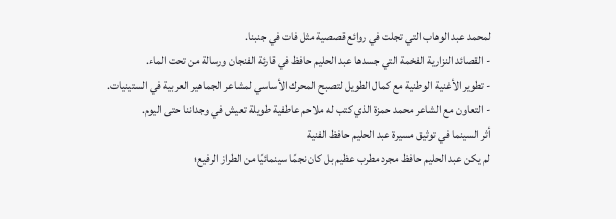لمحمد عبد الوهاب التي تجلت في روائع قصصية مثل فات في جنبنا.
- القصائد النزارية الفخمة التي جسدها عبد الحليم حافظ في قارئة الفنجان ورسالة من تحت الماء.
- تطوير الأغنية الوطنية مع كمال الطويل لتصبح المحرك الأساسي لمشاعر الجماهير العربية في الستينيات.
- التعاون مع الشاعر محمد حمزة الذي كتب له ملاحم عاطفية طويلة تعيش في وجداننا حتى اليوم.
أثر السينما في توثيق مسيرة عبد الحليم حافظ الفنية
لم يكن عبد الحليم حافظ مجرد مطرب عظيم بل كان نجمًا سينمائيًا من الطراز الرفيع؛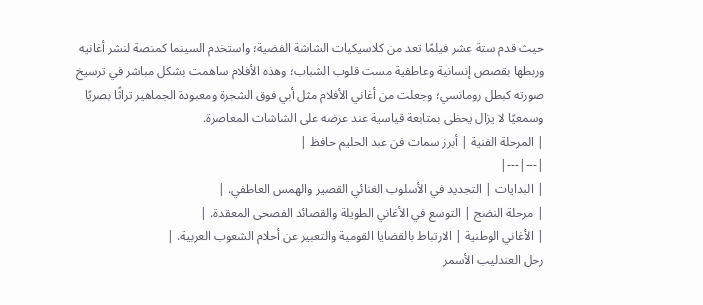حيث قدم ستة عشر فيلمًا تعد من كلاسيكيات الشاشة الفضية؛ واستخدم السينما كمنصة لنشر أغانيه وربطها بقصص إنسانية وعاطفية مست قلوب الشباب؛ وهذه الأفلام ساهمت بشكل مباشر في ترسيخ صورته كبطل رومانسي؛ وجعلت من أغاني الأفلام مثل أبي فوق الشجرة ومعبودة الجماهير تراثًا بصريًا وسمعيًا لا يزال يحظى بمتابعة قياسية عند عرضه على الشاشات المعاصرة.
| المرحلة الفنية | أبرز سمات فن عبد الحليم حافظ |
|---|---|
| البدايات | التجديد في الأسلوب الغنائي القصير والهمس العاطفي. |
| مرحلة النضج | التوسع في الأغاني الطويلة والقصائد الفصحى المعقدة. |
| الأغاني الوطنية | الارتباط بالقضايا القومية والتعبير عن أحلام الشعوب العربية. |
رحل العندليب الأسمر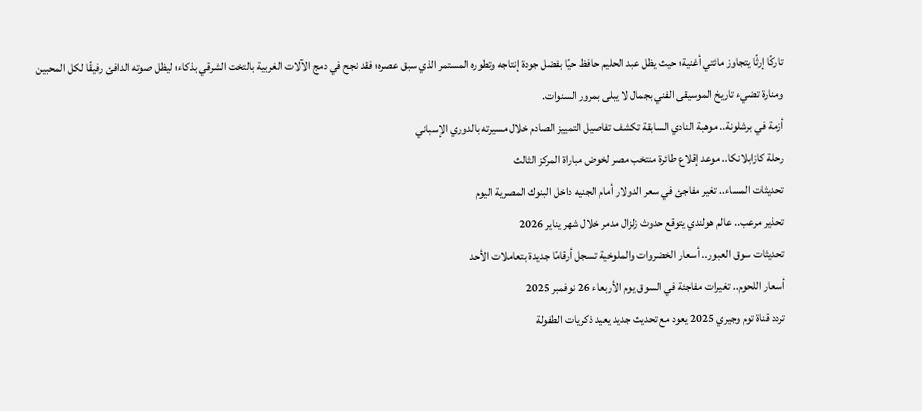تاركًا إرثًا يتجاوز مائتي أغنية؛ حيث يظل عبد الحليم حافظ حيًا بفضل جودة إنتاجه وتطوره المستمر الذي سبق عصره؛ فقد نجح في دمج الآلات الغربية بالتخت الشرقي بذكاء؛ ليظل صوته الدافئ رفيقًا لكل المحبين ومنارة تضيء تاريخ الموسيقى الفني بجمال لا يبلى بمرور السنوات.
أزمة في برشلونة.. موهبة النادي السابقة تكشف تفاصيل التمييز الصادم خلال مسيرته بالدوري الإسباني
رحلة كازابلانكا.. موعد إقلاع طائرة منتخب مصر لخوض مباراة المركز الثالث
تحديثات المساء.. تغير مفاجئ في سعر الدولار أمام الجنيه داخل البنوك المصرية اليوم
تحذير مرعب.. عالم هولندي يتوقع حدوث زلزال مدمر خلال شهر يناير 2026
تحديثات سوق العبور.. أسعار الخضروات والملوخية تسجل أرقامًا جديدة بتعاملات الأحد
أسعار اللحوم.. تغيرات مفاجئة في السوق يوم الأربعاء 26 نوفمبر 2025
تردد قناة توم وجيري 2025 يعود مع تحديث جديد يعيد ذكريات الطفولة